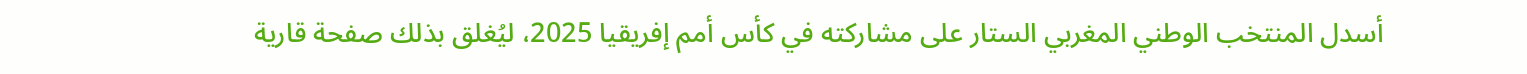أسدل المنتخب الوطني المغربي الستار على مشاركته في كأس أمم إفريقيا 2025، ليُغلق بذلك صفحة قارية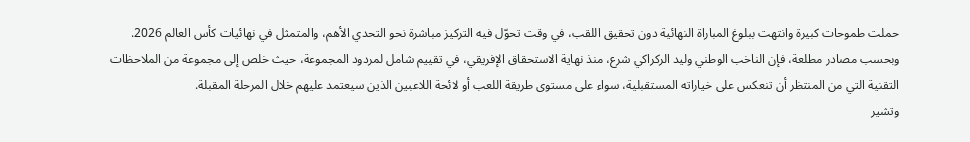حملت طموحات كبيرة وانتهت ببلوغ المباراة النهائية دون تحقيق اللقب، في وقت تحوّل فيه التركيز مباشرة نحو التحدي الأهم، والمتمثل في نهائيات كأس العالم 2026.
وبحسب مصادر مطلعة، فإن الناخب الوطني وليد الركراكي شرع، منذ نهاية الاستحقاق الإفريقي، في تقييم شامل لمردود المجموعة، حيث خلص إلى مجموعة من الملاحظات التقنية التي من المنتظر أن تنعكس على خياراته المستقبلية، سواء على مستوى طريقة اللعب أو لائحة اللاعبين الذين سيعتمد عليهم خلال المرحلة المقبلة.
وتشير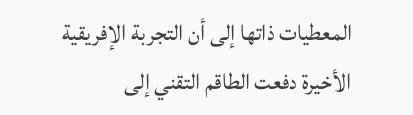المعطيات ذاتها إلى أن التجربة الإفريقية الأخيرة دفعت الطاقم التقني إلى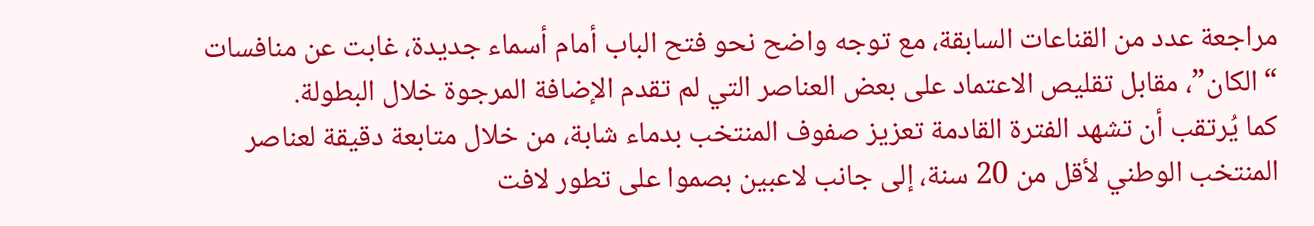مراجعة عدد من القناعات السابقة، مع توجه واضح نحو فتح الباب أمام أسماء جديدة، غابت عن منافسات “الكان”، مقابل تقليص الاعتماد على بعض العناصر التي لم تقدم الإضافة المرجوة خلال البطولة.
كما يُرتقب أن تشهد الفترة القادمة تعزيز صفوف المنتخب بدماء شابة، من خلال متابعة دقيقة لعناصر المنتخب الوطني لأقل من 20 سنة، إلى جانب لاعبين بصموا على تطور لافت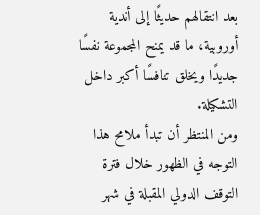بعد انتقالهم حديثًا إلى أندية أوروبية، ما قد يمنح المجموعة نفسًا جديدًا ويخلق تنافسًا أكبر داخل التشكيلة.
ومن المنتظر أن تبدأ ملامح هذا التوجه في الظهور خلال فترة التوقف الدولي المقبلة في شهر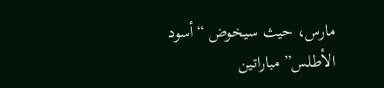مارس، حيث سيخوض “أسود الأطلس” مباراتين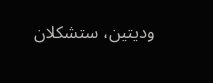وديتين، ستشكلان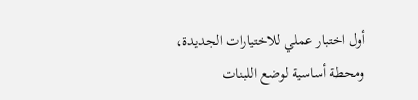أول اختبار عملي للاختيارات الجديدة، ومحطة أساسية لوضع اللبنات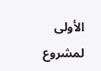الأولى لمشروع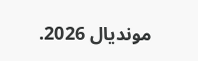مونديال 2026.